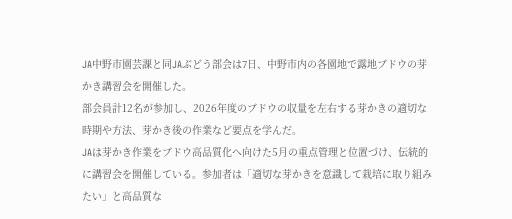JA中野市園芸課と同JAぶどう部会は7日、中野市内の各園地で露地ブドウの芽かき講習会を開催した。
部会員計12名が参加し、2026年度のブドウの収量を左右する芽かきの適切な時期や方法、芽かき後の作業など要点を学んだ。
JAは芽かき作業をブドウ高品質化へ向けた5月の重点管理と位置づけ、伝統的に講習会を開催している。参加者は「適切な芽かきを意識して栽培に取り組みたい」と高品質な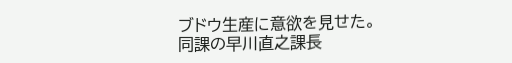ブドウ生産に意欲を見せた。
同課の早川直之課長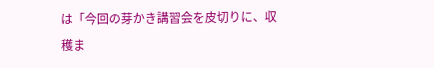は「今回の芽かき講習会を皮切りに、収穫ま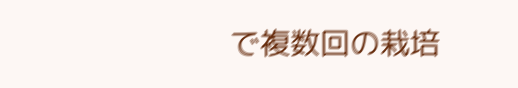で複数回の栽培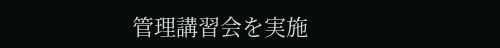管理講習会を実施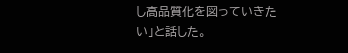し高品質化を図っていきたい」と話した。